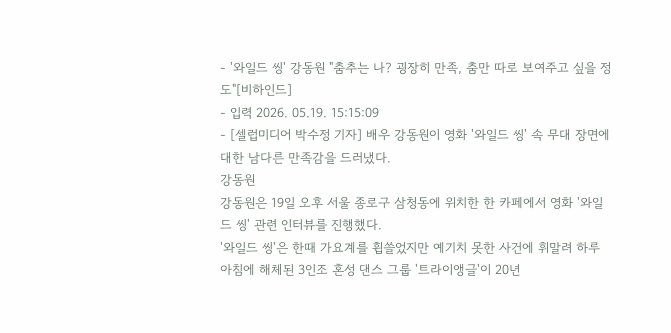- '와일드 씽' 강동원 "춤추는 나? 굉장히 만족, 춤만 따로 보여주고 싶을 정도"[비하인드]
- 입력 2026. 05.19. 15:15:09
- [셀럽미디어 박수정 기자] 배우 강동원이 영화 '와일드 씽' 속 무대 장면에 대한 남다른 만족감을 드러냈다.
강동원
강동원은 19일 오후 서울 종로구 삼청동에 위치한 한 카페에서 영화 '와일드 씽' 관련 인터뷰를 진행했다.
'와일드 씽'은 한때 가요계를 휩쓸었지만 예기치 못한 사건에 휘말려 하루아침에 해체된 3인조 혼성 댄스 그룹 '트라이앵글'이 20년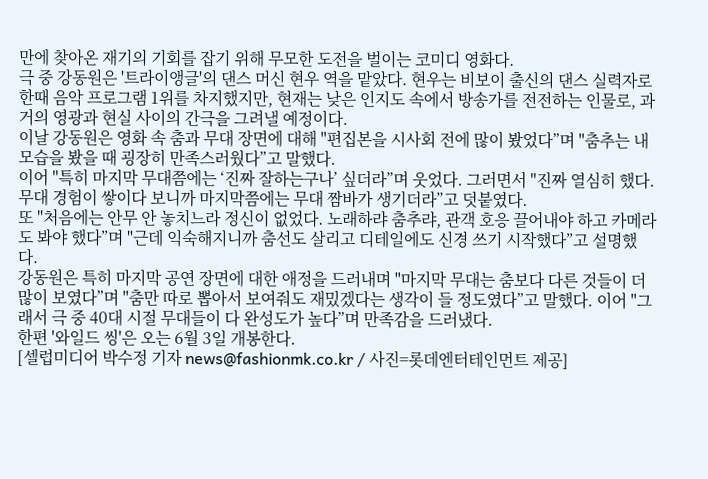만에 찾아온 재기의 기회를 잡기 위해 무모한 도전을 벌이는 코미디 영화다.
극 중 강동원은 '트라이앵글'의 댄스 머신 현우 역을 맡았다. 현우는 비보이 출신의 댄스 실력자로 한때 음악 프로그램 1위를 차지했지만, 현재는 낮은 인지도 속에서 방송가를 전전하는 인물로, 과거의 영광과 현실 사이의 간극을 그려낼 예정이다.
이날 강동원은 영화 속 춤과 무대 장면에 대해 "편집본을 시사회 전에 많이 봤었다”며 "춤추는 내 모습을 봤을 때 굉장히 만족스러웠다”고 말했다.
이어 "특히 마지막 무대쯤에는 ‘진짜 잘하는구나’ 싶더라”며 웃었다. 그러면서 "진짜 열심히 했다. 무대 경험이 쌓이다 보니까 마지막쯤에는 무대 짬바가 생기더라”고 덧붙였다.
또 "처음에는 안무 안 놓치느라 정신이 없었다. 노래하랴 춤추랴, 관객 호응 끌어내야 하고 카메라도 봐야 했다”며 "근데 익숙해지니까 춤선도 살리고 디테일에도 신경 쓰기 시작했다”고 설명했다.
강동원은 특히 마지막 공연 장면에 대한 애정을 드러내며 "마지막 무대는 춤보다 다른 것들이 더 많이 보였다”며 "춤만 따로 뽑아서 보여줘도 재밌겠다는 생각이 들 정도였다”고 말했다. 이어 "그래서 극 중 40대 시절 무대들이 다 완성도가 높다”며 만족감을 드러냈다.
한편 '와일드 씽'은 오는 6월 3일 개봉한다.
[셀럽미디어 박수정 기자 news@fashionmk.co.kr / 사진=롯데엔터테인먼트 제공]